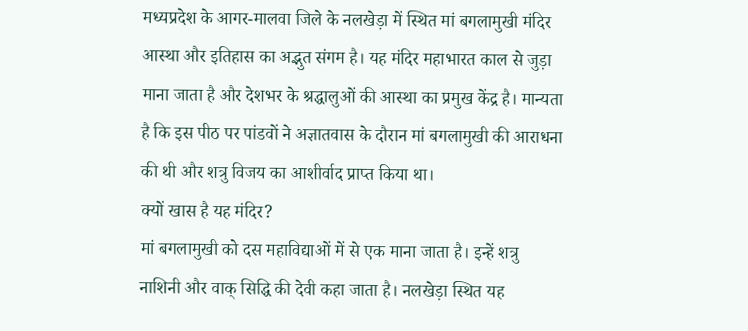मध्यप्रदेश के आगर-मालवा जिले के नलखेड़ा में स्थित मां बगलामुखी मंदिर आस्था और इतिहास का अद्भुत संगम है। यह मंदिर महाभारत काल से जुड़ा माना जाता है और देशभर के श्रद्धालुओं की आस्था का प्रमुख केंद्र है। मान्यता है कि इस पीठ पर पांडवों ने अज्ञातवास के दौरान मां बगलामुखी की आराधना की थी और शत्रु विजय का आशीर्वाद प्राप्त किया था।
क्यों खास है यह मंदिर?
मां बगलामुखी को दस महाविद्याओं में से एक माना जाता है। इन्हें शत्रु नाशिनी और वाक् सिद्धि की देवी कहा जाता है। नलखेड़ा स्थित यह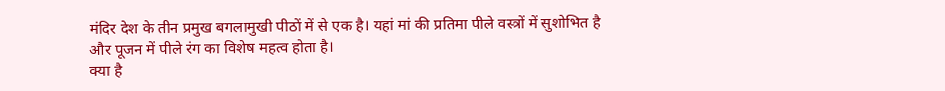मंदिर देश के तीन प्रमुख बगलामुखी पीठों में से एक है। यहां मां की प्रतिमा पीले वस्त्रों में सुशोभित है और पूजन में पीले रंग का विशेष महत्व होता है।
क्या है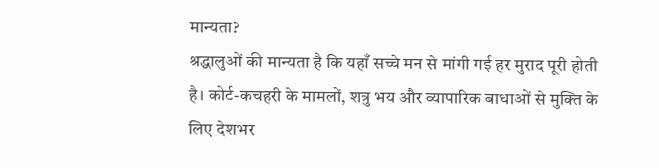मान्यता?
श्रद्धालुओं की मान्यता है कि यहाँ सच्चे मन से मांगी गई हर मुराद पूरी होती है। कोर्ट-कचहरी के मामलों, शत्रु भय और व्यापारिक बाधाओं से मुक्ति के लिए देशभर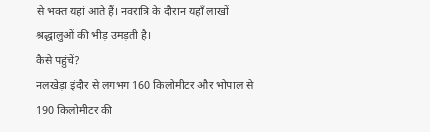से भक्त यहां आते हैं। नवरात्रि के दौरान यहाँ लाखों श्रद्धालुओं की भीड़ उमड़ती है।
कैसे पहुंचें?
नलखेड़ा इंदौर से लगभग 160 किलोमीटर और भोपाल से 190 किलोमीटर की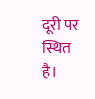दूरी पर स्थित है।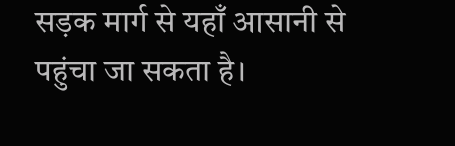सड़क मार्ग से यहाँ आसानी से पहुंचा जा सकता है।